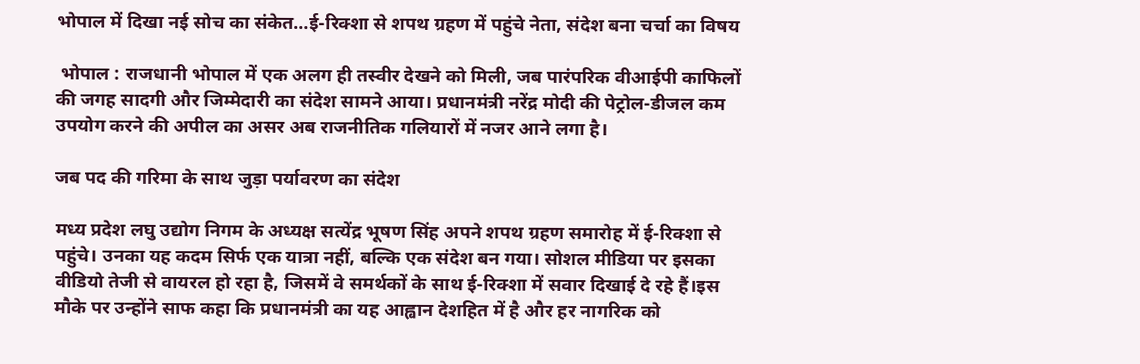भोपाल में दिखा नई सोच का संकेत…ई-रिक्शा से शपथ ग्रहण में पहुंचे नेता, संदेश बना चर्चा का विषय

 भोपाल : राजधानी भोपाल में एक अलग ही तस्वीर देखने को मिली, जब पारंपरिक वीआईपी काफिलों की जगह सादगी और जिम्मेदारी का संदेश सामने आया। प्रधानमंत्री नरेंद्र मोदी की पेट्रोल-डीजल कम उपयोग करने की अपील का असर अब राजनीतिक गलियारों में नजर आने लगा है।

जब पद की गरिमा के साथ जुड़ा पर्यावरण का संदेश

मध्य प्रदेश लघु उद्योग निगम के अध्यक्ष सत्येंद्र भूषण सिंह अपने शपथ ग्रहण समारोह में ई-रिक्शा से पहुंचे। उनका यह कदम सिर्फ एक यात्रा नहीं, बल्कि एक संदेश बन गया। सोशल मीडिया पर इसका वीडियो तेजी से वायरल हो रहा है, जिसमें वे समर्थकों के साथ ई-रिक्शा में सवार दिखाई दे रहे हैं।इस मौके पर उन्होंने साफ कहा कि प्रधानमंत्री का यह आह्वान देशहित में है और हर नागरिक को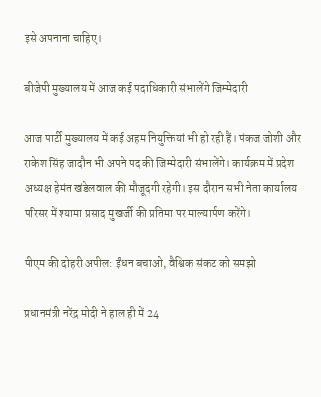इसे अपनाना चाहिए।

बीजेपी मुख्यालय में आज कई पदाधिकारी संभालेंगे जिम्मेदारी

आज पार्टी मुख्यालय में कई अहम नियुक्तियां भी हो रही हैं। पंकज जोशी और राकेश सिंह जादौन भी अपने पद की जिम्मेदारी संभालेंगे। कार्यक्रम में प्रदेश अध्यक्ष हेमंत खंडेलवाल की मौजूदगी रहेगी। इस दौरान सभी नेता कार्यालय परिसर में श्यामा प्रसाद मुखर्जी की प्रतिमा पर माल्यार्पण करेंगे।

पीएम की दोहरी अपील: ईंधन बचाओ, वैश्विक संकट को समझो

प्रधानमंत्री नरेंद्र मोदी ने हाल ही में 24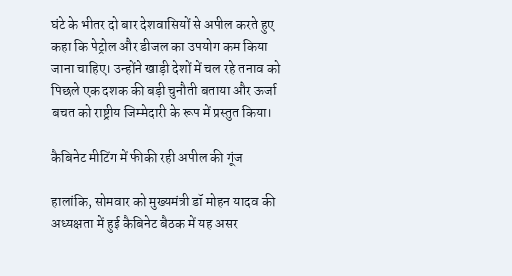घंटे के भीतर दो बार देशवासियों से अपील करते हुए कहा कि पेट्रोल और डीजल का उपयोग कम किया जाना चाहिए। उन्होंने खाड़ी देशों में चल रहे तनाव को पिछले एक दशक की बड़ी चुनौती बताया और ऊर्जा बचत को राष्ट्रीय जिम्मेदारी के रूप में प्रस्तुत किया।

कैबिनेट मीटिंग में फीकी रही अपील की गूंज

हालांकि, सोमवार को मुख्यमंत्री डॉ मोहन यादव की अध्यक्षता में हुई कैबिनेट बैठक में यह असर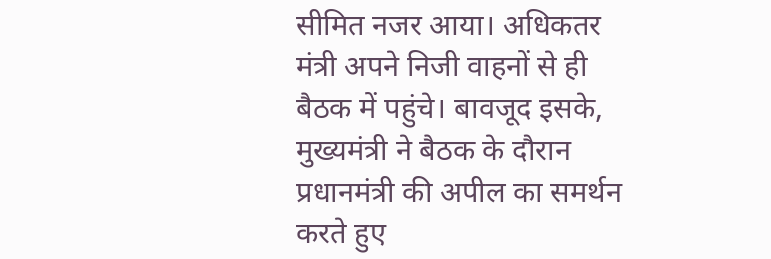सीमित नजर आया। अधिकतर मंत्री अपने निजी वाहनों से ही बैठक में पहुंचे। बावजूद इसके, मुख्यमंत्री ने बैठक के दौरान प्रधानमंत्री की अपील का समर्थन करते हुए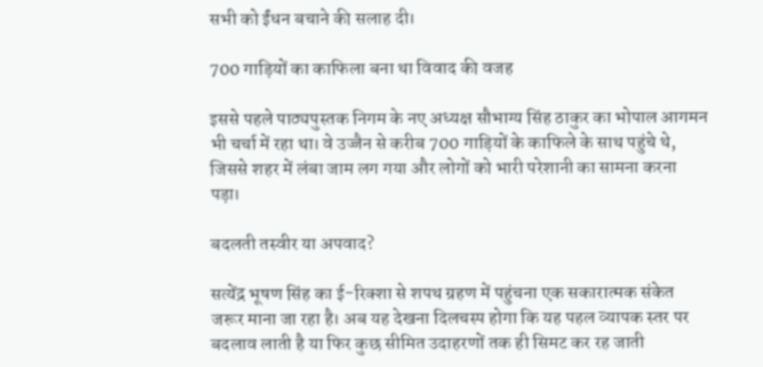सभी को ईंधन बचाने की सलाह दी।

700 गाड़ियों का काफिला बना था विवाद की वजह

इससे पहले पाठ्यपुस्तक निगम के नए अध्यक्ष सौभाग्य सिंह ठाकुर का भोपाल आगमन भी चर्चा में रहा था। वे उज्जैन से करीब 700 गाड़ियों के काफिले के साथ पहुंचे थे, जिससे शहर में लंबा जाम लग गया और लोगों को भारी परेशानी का सामना करना पड़ा।

बदलती तस्वीर या अपवाद?

सत्येंद्र भूषण सिंह का ई-रिक्शा से शपथ ग्रहण में पहुंचना एक सकारात्मक संकेत जरूर माना जा रहा है। अब यह देखना दिलचस्प होगा कि यह पहल व्यापक स्तर पर बदलाव लाती है या फिर कुछ सीमित उदाहरणों तक ही सिमट कर रह जाती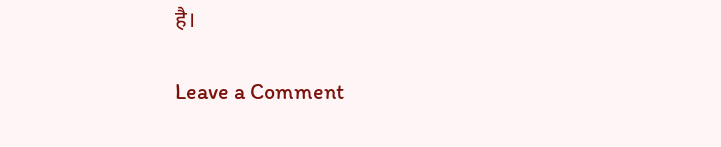है।

Leave a Comment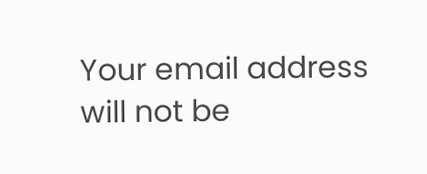Your email address will not be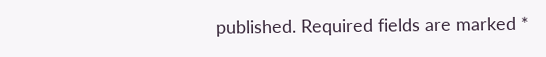published. Required fields are marked *